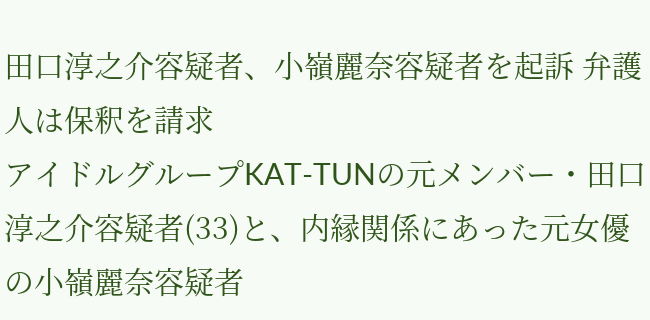田口淳之介容疑者、小嶺麗奈容疑者を起訴 弁護人は保釈を請求
アイドルグループKAT-TUNの元メンバー・田口淳之介容疑者(33)と、内縁関係にあった元女優の小嶺麗奈容疑者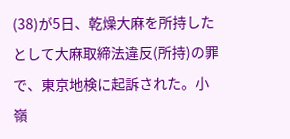(38)が5日、乾燥大麻を所持したとして大麻取締法違反(所持)の罪で、東京地検に起訴された。小嶺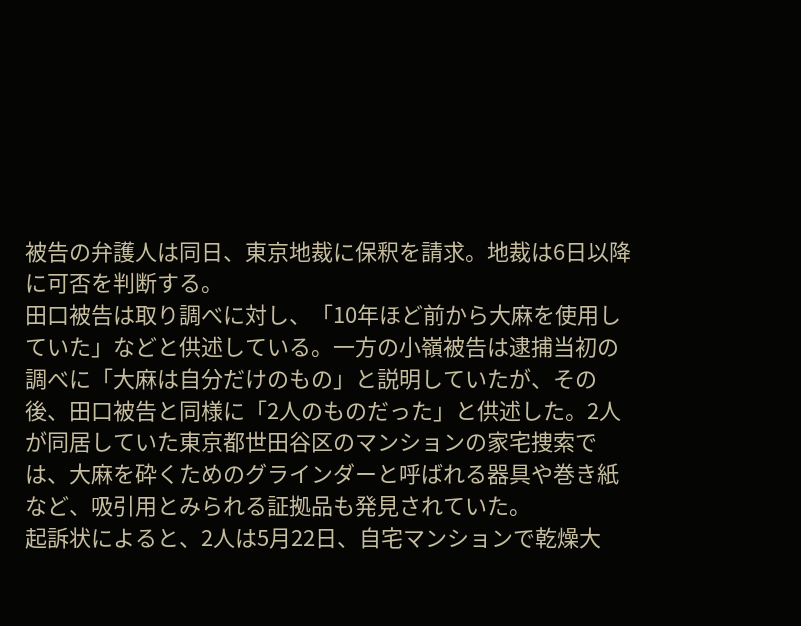被告の弁護人は同日、東京地裁に保釈を請求。地裁は6日以降に可否を判断する。
田口被告は取り調べに対し、「10年ほど前から大麻を使用していた」などと供述している。一方の小嶺被告は逮捕当初の調べに「大麻は自分だけのもの」と説明していたが、その後、田口被告と同様に「2人のものだった」と供述した。2人が同居していた東京都世田谷区のマンションの家宅捜索では、大麻を砕くためのグラインダーと呼ばれる器具や巻き紙など、吸引用とみられる証拠品も発見されていた。
起訴状によると、2人は5月22日、自宅マンションで乾燥大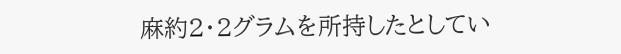麻約2・2グラムを所持したとしてい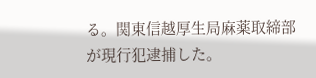る。関東信越厚生局麻薬取締部が現行犯逮捕した。